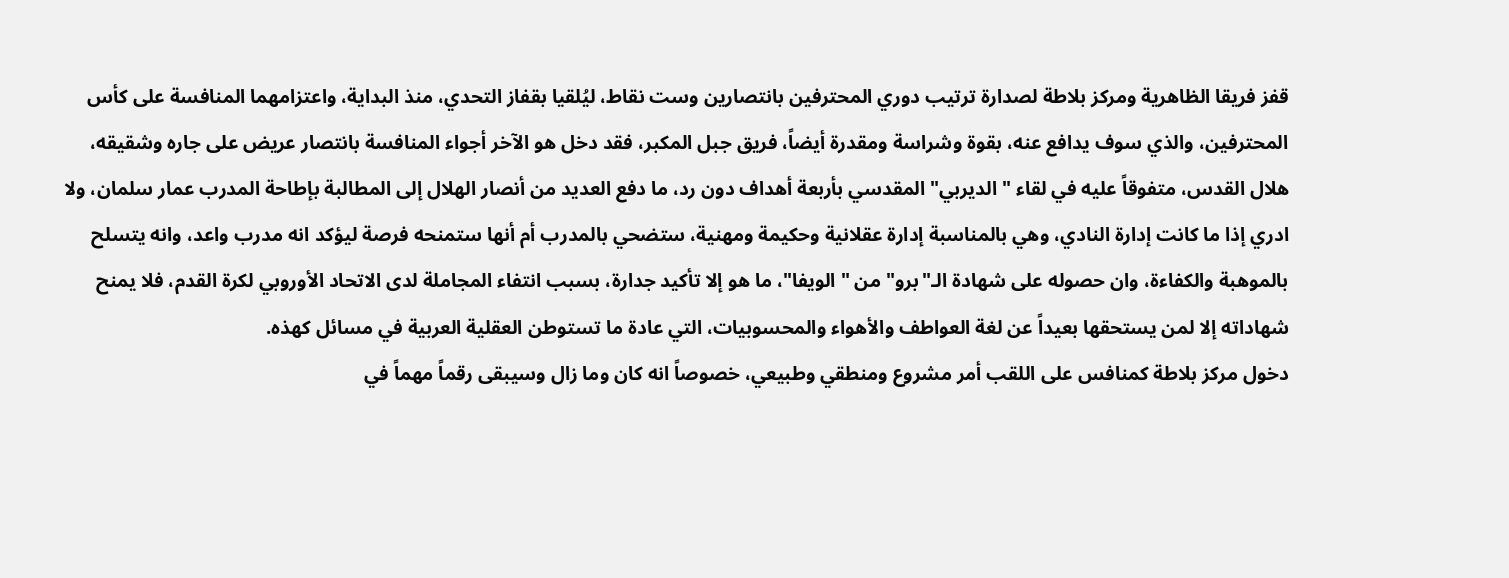قفز فريقا الظاهرية ومركز بلاطة لصدارة ترتيب دوري المحترفين بانتصارين وست نقاط، ليُلقيا بقفاز التحدي، منذ البداية، واعتزامهما المنافسة على كأس المحترفين، والذي سوف يدافع عنه، بقوة وشراسة ومقدرة أيضاً، فريق جبل المكبر، فقد دخل هو الآخر أجواء المنافسة بانتصار عريض على جاره وشقيقه، هلال القدس، متفوقاً عليه في لقاء "الديربي" المقدسي بأربعة أهداف دون رد، ما دفع العديد من أنصار الهلال إلى المطالبة بإطاحة المدرب عمار سلمان، ولا ادري إذا ما كانت إدارة النادي، وهي بالمناسبة إدارة عقلانية وحكيمة ومهنية، ستضحي بالمدرب أم أنها ستمنحه فرصة ليؤكد انه مدرب واعد، وانه يتسلح بالموهبة والكفاءة، وان حصوله على شهادة الـ"برو" من "الويفا"، ما هو إلا تأكيد جدارة، بسبب انتفاء المجاملة لدى الاتحاد الأوروبي لكرة القدم، فلا يمنح شهاداته إلا لمن يستحقها بعيداً عن لغة العواطف والأهواء والمحسوبيات، التي عادة ما تستوطن العقلية العربية في مسائل كهذه.
دخول مركز بلاطة كمنافس على اللقب أمر مشروع ومنطقي وطبيعي، خصوصاً انه كان وما زال وسيبقى رقماً مهماً في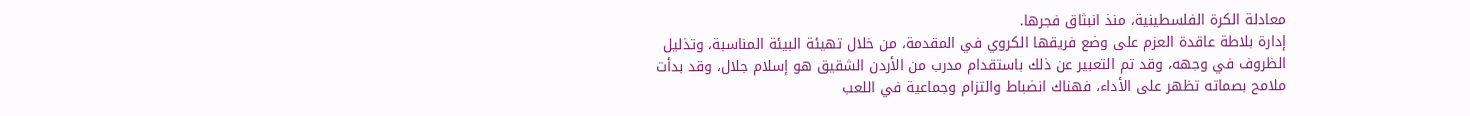معادلة الكرة الفلسطينية، منذ انبثاق فجرها.
إدارة بلاطة عاقدة العزم على وضع فريقها الكروي في المقدمة، من خلال تهيئة البيئة المناسبة، وتذليل الظروف في وجهه، وقد تم التعبير عن ذلك باستقدام مدرب من الأردن الشقيق هو إسلام جلال، وقد بدأت ملامح بصماته تظهر على الأداء، فهناك انضباط والتزام وجماعية في اللعب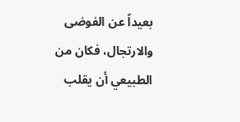بعيداً عن الفوضى والارتجال، فكان من الطبيعي أن يقلب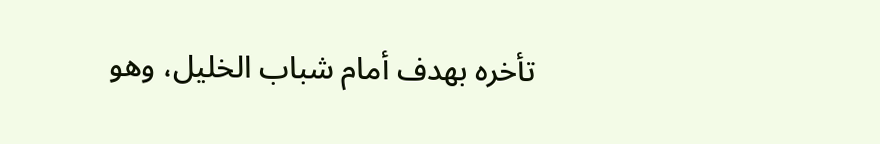تأخره بهدف أمام شباب الخليل، وهو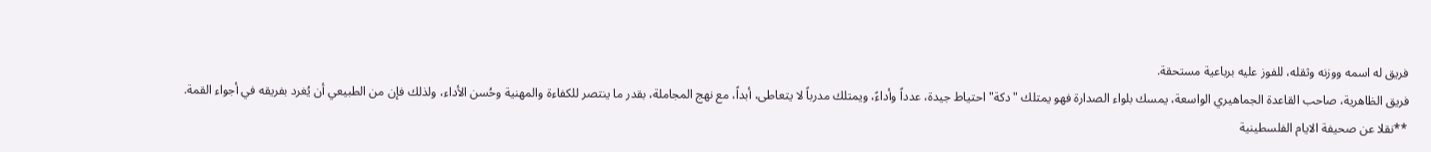فريق له اسمه ووزنه وثقله، للفوز عليه برباعية مستحقة.
فريق الظاهرية، صاحب القاعدة الجماهيري الواسعة، يمسك بلواء الصدارة فهو يمتلك "دكة" احتياط جيدة، عدداً وأداءً، ويمتلك مدرباً لا يتعاطى، أبداً، مع نهج المجاملة، بقدر ما ينتصر للكفاءة والمهنية وحُسن الأداء، ولذلك فإن من الطبيعي أن يُغرد بفريقه في أجواء القمة.
**نقلا عن صحيفة الايام الفلسطينية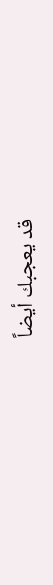قد يعجبك أيضاً